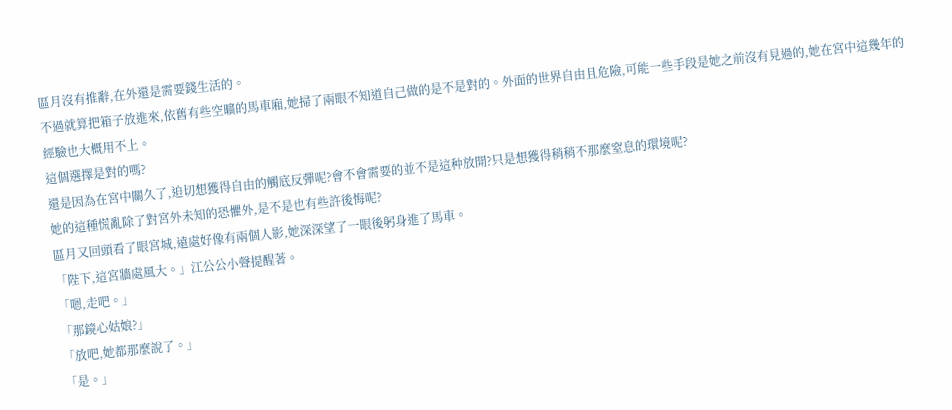區月沒有推辭,在外還是需要錢生活的。
不過就算把箱子放進來,依舊有些空曠的馬車廂,她掃了兩眼不知道自己做的是不是對的。外面的世界自由且危險,可能一些手段是她之前沒有見過的,她在宮中這幾年的經驗也大概用不上。
這個選擇是對的嗎?
還是因為在宮中關久了,迫切想獲得自由的觸底反彈呢?會不會需要的並不是這种放開?只是想獲得稍稍不那麼窒息的環境呢?
她的這種慌亂除了對宮外未知的恐懼外,是不是也有些許後悔呢?
區月又回頭看了眼宮城,遠處好像有兩個人影,她深深望了一眼後躬身進了馬車。
「陛下,這宮牆處風大。」江公公小聲提醒著。
「嗯,走吧。」
「那鏡心姑娘?」
「放吧,她都那麼說了。」
「是。」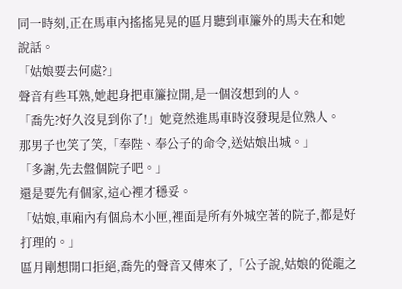同一時刻,正在馬車內搖搖晃晃的區月聽到車簾外的馬夫在和她說話。
「姑娘要去何處?」
聲音有些耳熟,她起身把車簾拉開,是一個沒想到的人。
「喬先?好久沒見到你了!」她竟然進馬車時沒發現是位熟人。
那男子也笑了笑,「奉陛、奉公子的命令,送姑娘出城。」
「多謝,先去盤個院子吧。」
還是要先有個家,這心裡才穩妥。
「姑娘,車廂內有個烏木小匣,裡面是所有外城空著的院子,都是好打理的。」
區月剛想開口拒絕,喬先的聲音又傳來了,「公子說,姑娘的從龍之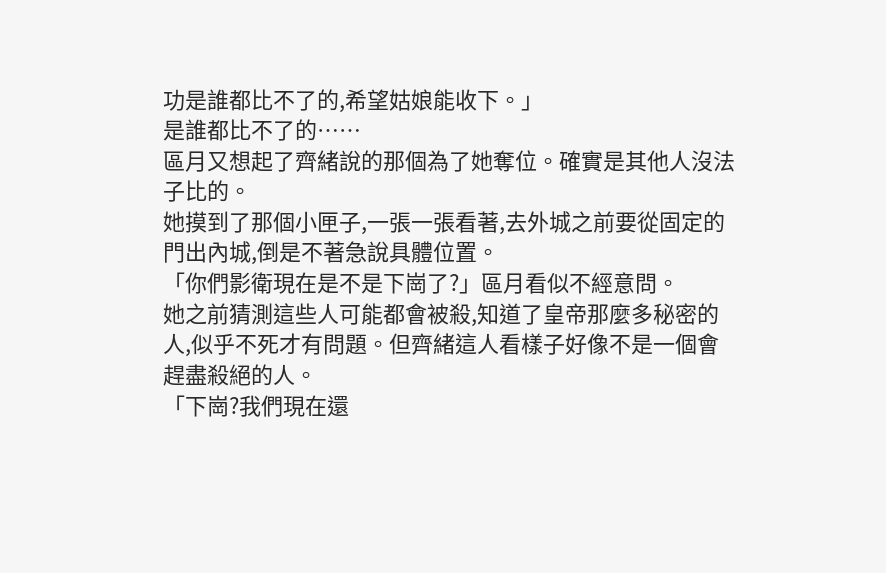功是誰都比不了的,希望姑娘能收下。」
是誰都比不了的……
區月又想起了齊緒說的那個為了她奪位。確實是其他人沒法子比的。
她摸到了那個小匣子,一張一張看著,去外城之前要從固定的門出內城,倒是不著急說具體位置。
「你們影衛現在是不是下崗了?」區月看似不經意問。
她之前猜測這些人可能都會被殺,知道了皇帝那麼多秘密的人,似乎不死才有問題。但齊緒這人看樣子好像不是一個會趕盡殺絕的人。
「下崗?我們現在還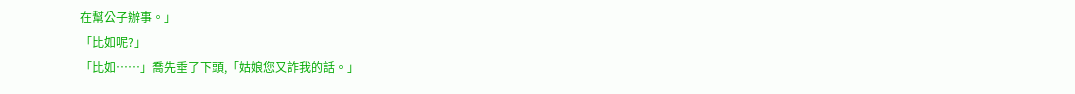在幫公子辦事。」
「比如呢?」
「比如……」喬先垂了下頭,「姑娘您又詐我的話。」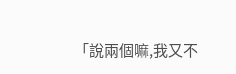「說兩個嘛,我又不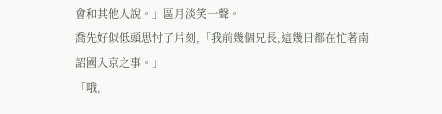會和其他人說。」區月淡笑一聲。
喬先好似低頭思忖了片刻,「我前幾個兄長,這幾日都在忙著南詔國入京之事。」
「哦,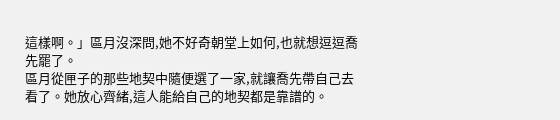這樣啊。」區月沒深問,她不好奇朝堂上如何,也就想逗逗喬先罷了。
區月從匣子的那些地契中隨便選了一家,就讓喬先帶自己去看了。她放心齊緒,這人能給自己的地契都是靠譜的。